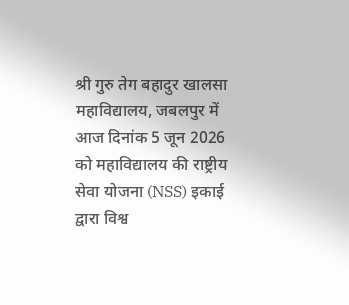श्री गुरु तेग बहादुर खालसा महाविद्यालय, जबलपुर में आज दिनांक 5 जून 2026 को महाविद्यालय की राष्ट्रीय सेवा योजना (NSS) इकाई द्वारा विश्व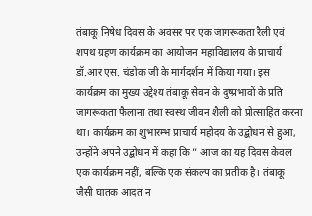तंबाकू निषेध दिवस के अवसर पर एक जागरूकता रैली एवं शपथ ग्रहण कार्यक्रम का आयोजन महाविद्यालय के प्राचार्य डॉ.आर एस. चंडोक जी के मार्गदर्शन में किया गया। इस कार्यक्रम का मुख्य उद्देश्य तंबाकू सेवन के दुष्प्रभावों के प्रति जागरूकता फैलाना तथा स्वस्थ जीवन शैली को प्रोत्साहित करना था। कार्यक्रम का शुभारम्भ प्राचार्य महोदय के उद्बोधन से हुआ, उन्होंने अपने उद्बोधन में कहा कि ” आज का यह दिवस केवल एक कार्यक्रम नहीं, बल्कि एक संकल्प का प्रतीक है। तंबाकू जैसी घातक आदत न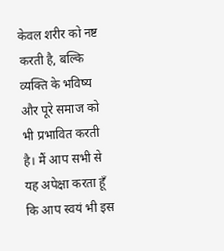केवल शरीर को नष्ट करती है, बल्कि व्यक्ति के भविष्य और पूरे समाज को भी प्रभावित करती है। मैं आप सभी से यह अपेक्षा करता हूँ कि आप स्वयं भी इस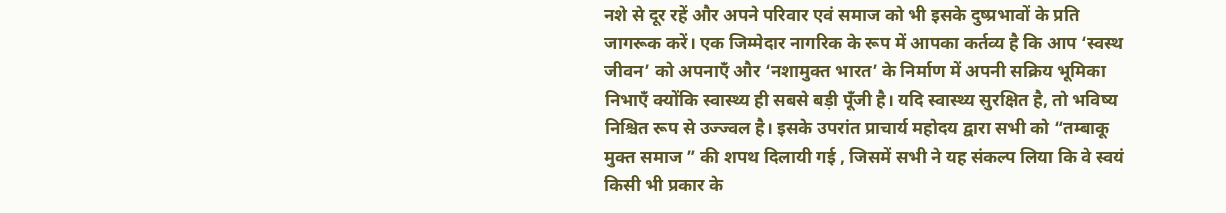नशे से दूर रहें और अपने परिवार एवं समाज को भी इसके दुष्प्रभावों के प्रति जागरूक करें। एक जिम्मेदार नागरिक के रूप में आपका कर्तव्य है कि आप ‘स्वस्थ जीवन’ को अपनाएँ और ‘नशामुक्त भारत’ के निर्माण में अपनी सक्रिय भूमिका निभाएँ क्योंकि स्वास्थ्य ही सबसे बड़ी पूँजी है। यदि स्वास्थ्य सुरक्षित है, तो भविष्य निश्चित रूप से उज्ज्वल है। इसके उपरांत प्राचार्य महोदय द्वारा सभी को “तम्बाकू मुक्त समाज ” की शपथ दिलायी गई , जिसमें सभी ने यह संकल्प लिया कि वे स्वयं किसी भी प्रकार के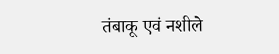तंबाकू एवं नशीले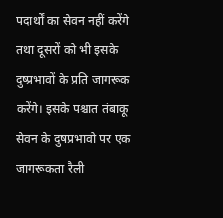पदार्थों का सेवन नहीं करेंगे तथा दूसरों को भी इसके दुष्प्रभावों के प्रति जागरूक करेंगे। इसके पश्चात तंबाकू सेवन के दुषप्रभावो पर एक जागरूकता रैली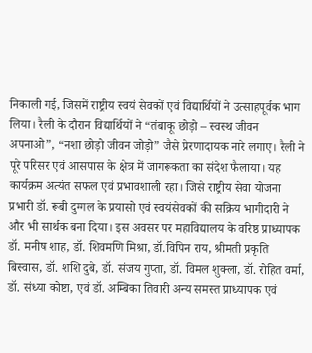निकाली गई, जिसमें राष्ट्रीय स्वयं सेवकों एवं विद्यार्थियों ने उत्साहपूर्वक भाग लिया। रैली के दौरान विद्यार्थियों ने “तंबाकू छोड़ो – स्वस्थ जीवन अपनाओ”, “नशा छोड़ो जीवन जोड़ो” जैसे प्रेरणादायक नारे लगाए। रैली ने पूरे परिसर एवं आसपास के क्षेत्र में जागरूकता का संदेश फैलाया। यह कार्यक्रम अत्यंत सफल एवं प्रभावशाली रहा। जिसे राष्ट्रीय सेवा योजना प्रभारी डॉ. रूबी दुग्गल के प्रयासो एवं स्वयंसेवकों की सक्रिय भागीदारी ने और भी सार्थक बना दिया। इस अवसर पर महाविद्यालय के वरिष्ठ प्राध्यापक डॉ. मनीष शाह, डॉ. शिवमणि मिश्रा, डॉ.विपिन राय, श्रीमती प्रकृति बिस्वास, डॉ. शशि दुबे, डॉ. संजय गुप्ता, डॉ. विमल शुक्ला, डॉ. रोहित वर्मा, डॉ. संध्या कोष्टा, एवं डॉ. अम्बिका तिवारी अन्य समस्त प्राध्यापक एवं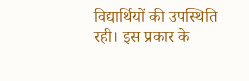विद्यार्थियों की उपस्थिति रही। इस प्रकार के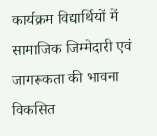कार्यक्रम विद्यार्थियों में सामाजिक जिम्मेदारी एवं जागरूकता की भावना विकसित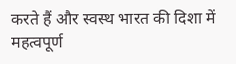करते हैं और स्वस्थ भारत की दिशा में महत्वपूर्ण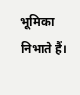भूमिका निभाते हैं।